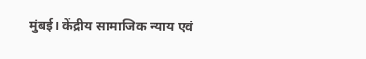मुंबई। केंद्रीय सामाजिक न्याय एवं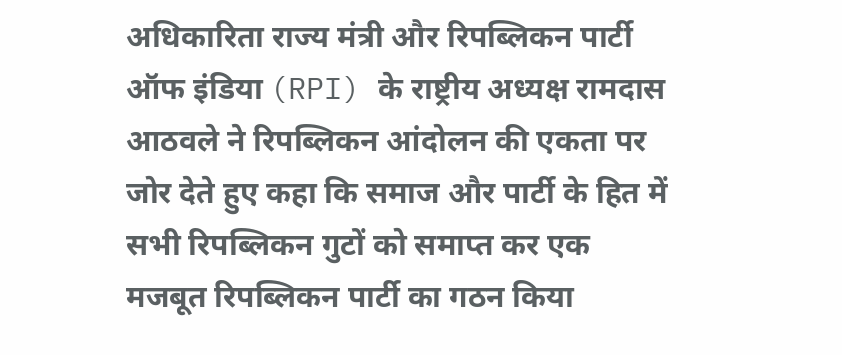अधिकारिता राज्य मंत्री और रिपब्लिकन पार्टी ऑफ इंडिया (RPI) के राष्ट्रीय अध्यक्ष रामदास आठवले ने रिपब्लिकन आंदोलन की एकता पर जोर देते हुए कहा कि समाज और पार्टी के हित में सभी रिपब्लिकन गुटों को समाप्त कर एक मजबूत रिपब्लिकन पार्टी का गठन किया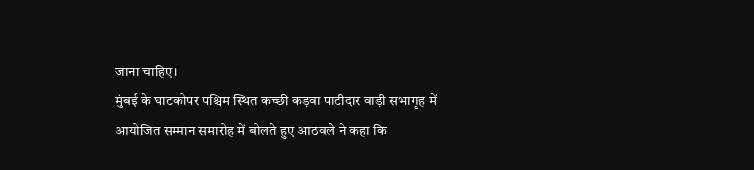जाना चाहिए।
मुंबई के घाटकोपर पश्चिम स्थित कच्छी कड़वा पाटीदार वाड़ी सभागृह में आयोजित सम्मान समारोह में बोलते हुए आठवले ने कहा कि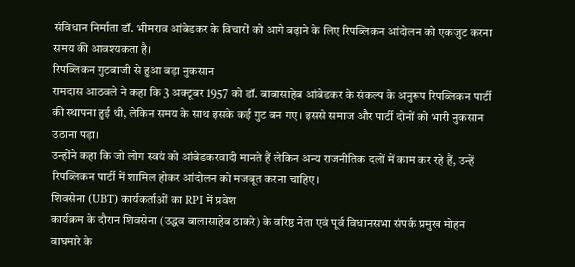संविधान निर्माता डॉ. भीमराव आंबेडकर के विचारों को आगे बढ़ाने के लिए रिपब्लिकन आंदोलन को एकजुट करना समय की आवश्यकता है।
रिपब्लिकन गुटबाजी से हुआ बड़ा नुकसान
रामदास आठवले ने कहा कि 3 अक्टूबर 1957 को डॉ. बाबासाहेब आंबेडकर के संकल्प के अनुरूप रिपब्लिकन पार्टी की स्थापना हुई थी, लेकिन समय के साथ इसके कई गुट बन गए। इससे समाज और पार्टी दोनों को भारी नुकसान उठाना पड़ा।
उन्होंने कहा कि जो लोग स्वयं को आंबेडकरवादी मानते हैं लेकिन अन्य राजनीतिक दलों में काम कर रहे हैं, उन्हें रिपब्लिकन पार्टी में शामिल होकर आंदोलन को मजबूत करना चाहिए।
शिवसेना (UBT) कार्यकर्ताओं का RPI में प्रवेश
कार्यक्रम के दौरान शिवसेना (उद्धव बालासाहेब ठाकरे) के वरिष्ठ नेता एवं पूर्व विधानसभा संपर्क प्रमुख मोहन वाघमारे के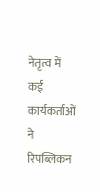नेतृत्व में कई कार्यकर्ताओं ने रिपब्लिकन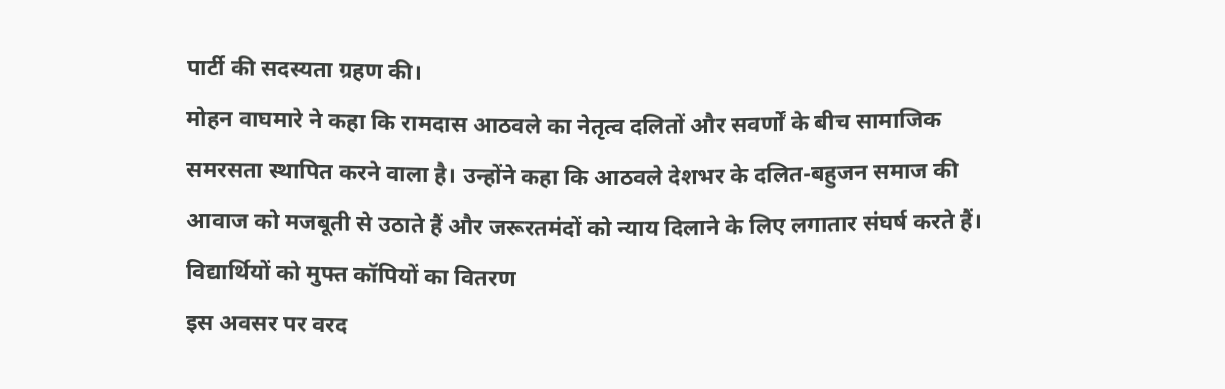पार्टी की सदस्यता ग्रहण की।
मोहन वाघमारे ने कहा कि रामदास आठवले का नेतृत्व दलितों और सवर्णों के बीच सामाजिक समरसता स्थापित करने वाला है। उन्होंने कहा कि आठवले देशभर के दलित-बहुजन समाज की आवाज को मजबूती से उठाते हैं और जरूरतमंदों को न्याय दिलाने के लिए लगातार संघर्ष करते हैं।
विद्यार्थियों को मुफ्त कॉपियों का वितरण
इस अवसर पर वरद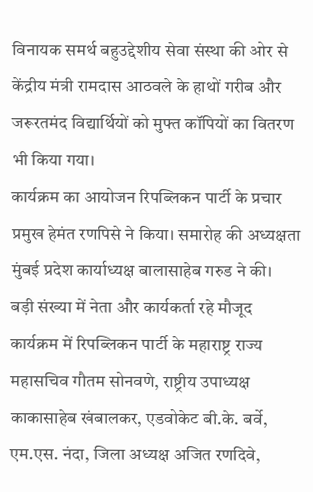विनायक समर्थ बहुउद्देशीय सेवा संस्था की ओर से केंद्रीय मंत्री रामदास आठवले के हाथों गरीब और जरूरतमंद विद्यार्थियों को मुफ्त कॉपियों का वितरण भी किया गया।
कार्यक्रम का आयोजन रिपब्लिकन पार्टी के प्रचार प्रमुख हेमंत रणपिसे ने किया। समारोह की अध्यक्षता मुंबई प्रदेश कार्याध्यक्ष बालासाहेब गरुड ने की।
बड़ी संख्या में नेता और कार्यकर्ता रहे मौजूद
कार्यक्रम में रिपब्लिकन पार्टी के महाराष्ट्र राज्य महासचिव गौतम सोनवणे, राष्ट्रीय उपाध्यक्ष काकासाहेब खंबालकर, एडवोकेट बी.के. बर्वे, एम.एस. नंदा, जिला अध्यक्ष अजित रणदिवे,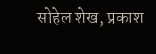सोहेल शेख, प्रकाश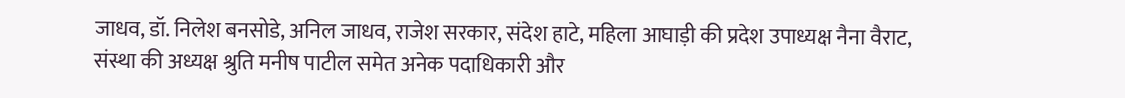जाधव, डॉ. निलेश बनसोडे, अनिल जाधव, राजेश सरकार, संदेश हाटे, महिला आघाड़ी की प्रदेश उपाध्यक्ष नैना वैराट, संस्था की अध्यक्ष श्रुति मनीष पाटील समेत अनेक पदाधिकारी और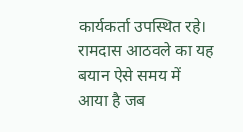कार्यकर्ता उपस्थित रहे।
रामदास आठवले का यह बयान ऐसे समय में आया है जब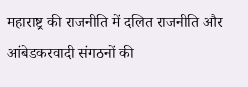महाराष्ट्र की राजनीति में दलित राजनीति और आंबेडकरवादी संगठनों की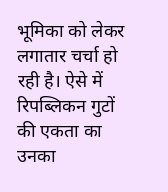भूमिका को लेकर लगातार चर्चा हो रही है। ऐसे में रिपब्लिकन गुटों की एकता का उनका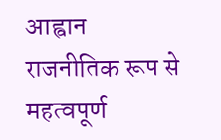आह्वान राजनीतिक रूप से महत्वपूर्ण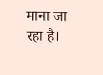माना जा रहा है।